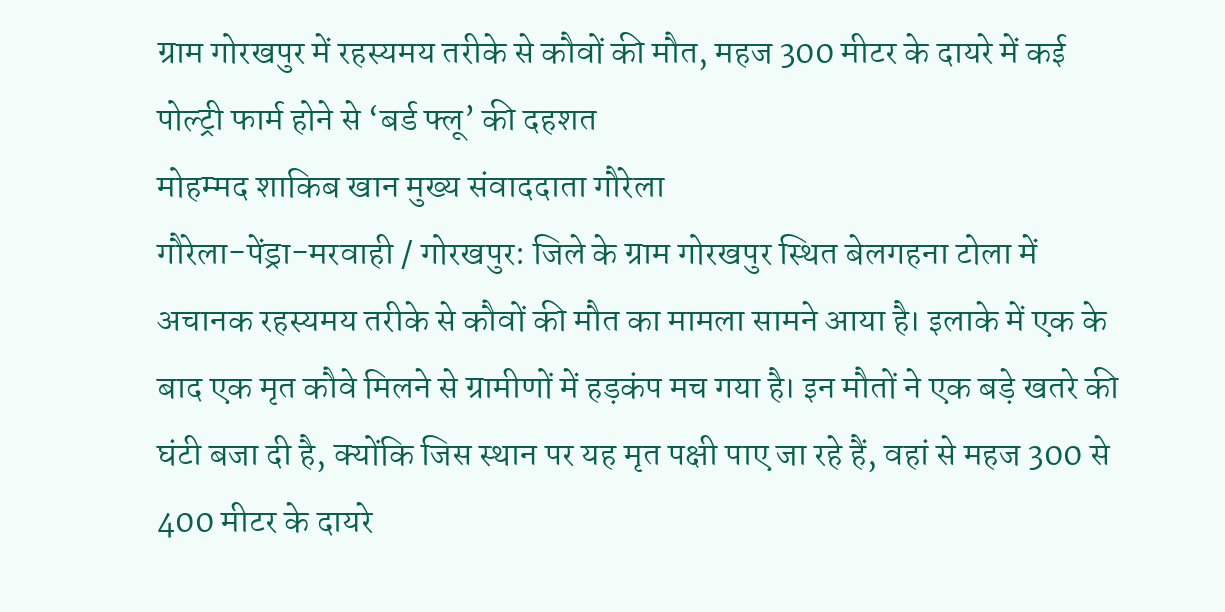ग्राम गोरखपुर में रहस्यमय तरीके से कौवों की मौत, महज 300 मीटर के दायरे में कई पोल्ट्री फार्म होने से ‘बर्ड फ्लू’ की दहशत
मोहम्मद शाकिब खान मुख्य संवाददाता गौरेला
गौरेला-पेंड्रा-मरवाही / गोरखपुर: जिले के ग्राम गोरखपुर स्थित बेलगहना टोला में अचानक रहस्यमय तरीके से कौवों की मौत का मामला सामने आया है। इलाके में एक के बाद एक मृत कौवे मिलने से ग्रामीणों में हड़कंप मच गया है। इन मौतों ने एक बड़े खतरे की घंटी बजा दी है, क्योंकि जिस स्थान पर यह मृत पक्षी पाए जा रहे हैं, वहां से महज 300 से 400 मीटर के दायरे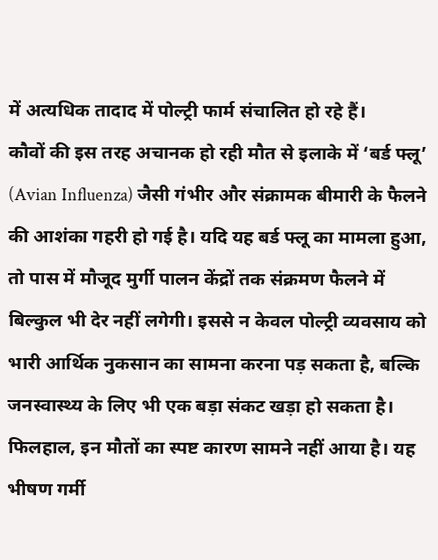में अत्यधिक तादाद में पोल्ट्री फार्म संचालित हो रहे हैं।
कौवों की इस तरह अचानक हो रही मौत से इलाके में ‘बर्ड फ्लू’ (Avian Influenza) जैसी गंभीर और संक्रामक बीमारी के फैलने की आशंका गहरी हो गई है। यदि यह बर्ड फ्लू का मामला हुआ, तो पास में मौजूद मुर्गी पालन केंद्रों तक संक्रमण फैलने में बिल्कुल भी देर नहीं लगेगी। इससे न केवल पोल्ट्री व्यवसाय को भारी आर्थिक नुकसान का सामना करना पड़ सकता है, बल्कि जनस्वास्थ्य के लिए भी एक बड़ा संकट खड़ा हो सकता है।
फिलहाल, इन मौतों का स्पष्ट कारण सामने नहीं आया है। यह भीषण गर्मी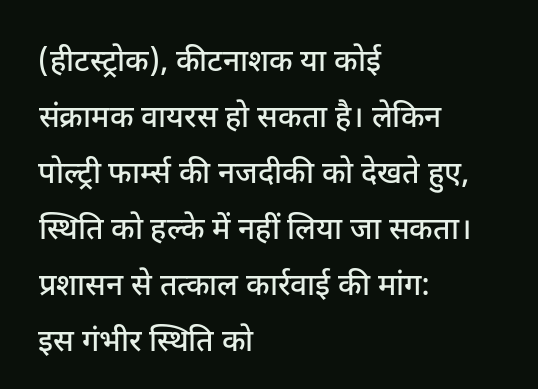(हीटस्ट्रोक), कीटनाशक या कोई संक्रामक वायरस हो सकता है। लेकिन पोल्ट्री फार्म्स की नजदीकी को देखते हुए, स्थिति को हल्के में नहीं लिया जा सकता।
प्रशासन से तत्काल कार्रवाई की मांग:
इस गंभीर स्थिति को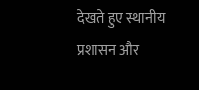देखते हुए स्थानीय प्रशासन और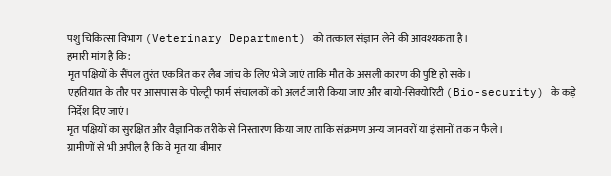पशु चिकित्सा विभाग (Veterinary Department) को तत्काल संज्ञान लेने की आवश्यकता है।
हमारी मांग है कि:
मृत पक्षियों के सैंपल तुरंत एकत्रित कर लैब जांच के लिए भेजे जाएं ताकि मौत के असली कारण की पुष्टि हो सके।
एहतियात के तौर पर आसपास के पोल्ट्री फार्म संचालकों को अलर्ट जारी किया जाए और बायो-सिक्योरिटी (Bio-security) के कड़े निर्देश दिए जाएं।
मृत पक्षियों का सुरक्षित और वैज्ञानिक तरीके से निस्तारण किया जाए ताकि संक्रमण अन्य जानवरों या इंसानों तक न फैले।
ग्रामीणों से भी अपील है कि वे मृत या बीमार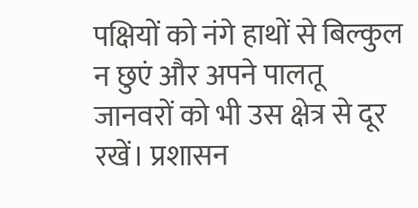पक्षियों को नंगे हाथों से बिल्कुल न छुएं और अपने पालतू जानवरों को भी उस क्षेत्र से दूर रखें। प्रशासन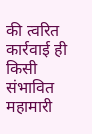की त्वरित कार्रवाई ही किसी संभावित महामारी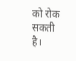को रोक सकती है।